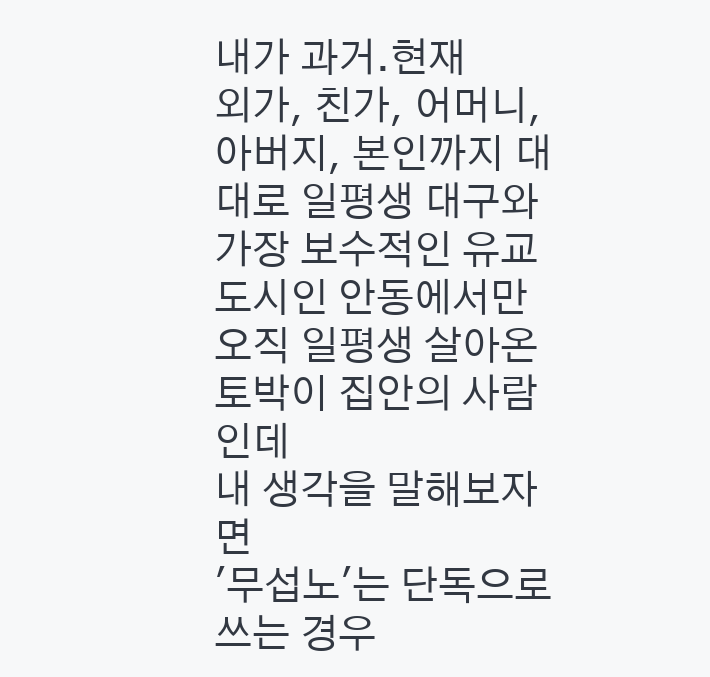내가 과거.현재
외가, 친가, 어머니, 아버지, 본인까지 대대로 일평생 대구와 가장 보수적인 유교 도시인 안동에서만 오직 일평생 살아온 토박이 집안의 사람인데
내 생각을 말해보자면
'무섭노'는 단독으로 쓰는 경우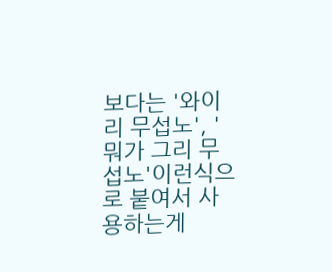보다는 '와이리 무섭노', '뭐가 그리 무섭노'이런식으로 붙여서 사용하는게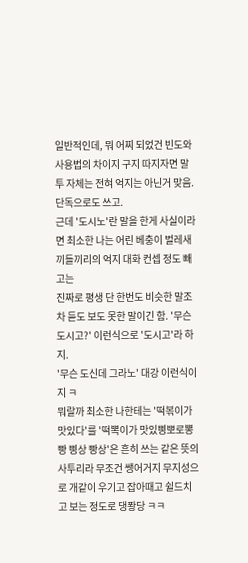일반적인데, 뭐 어찌 되었건 빈도와 사용법의 차이지 구지 따지자면 말투 자체는 전혀 억지는 아닌거 맞음. 단독으로도 쓰고.
근데 '도시노'란 말을 한게 사실이라면 최소한 나는 어린 베충이 벌레새끼들끼리의 억지 대화 컨셉 정도 빼고는
진짜로 평생 단 한번도 비슷한 말조차 듣도 보도 못한 말이긴 함. '무슨 도시고?' 이런식으로 '도시고'라 하지.
'무슨 도신데 그라노' 대강 이런식이지 ㅋ
뭐랄까 최소한 나한테는 '떡볶이가 맛있다'를 '떡뽁이가 맛있삥뽀로뽕빵 삥상 빵상'은 흔히 쓰는 같은 뜻의 사투리라 무조건 쌩어거지 무지성으로 개같이 우기고 잡아때고 쉴드치고 보는 정도로 댕퐝당 ㅋㅋ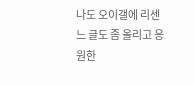나도 오이갤에 리센느 글도 좀 올리고 응원한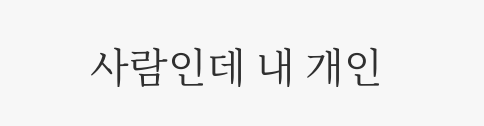사람인데 내 개인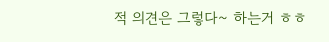적 의견은 그렇다~ 하는거 ㅎㅎ